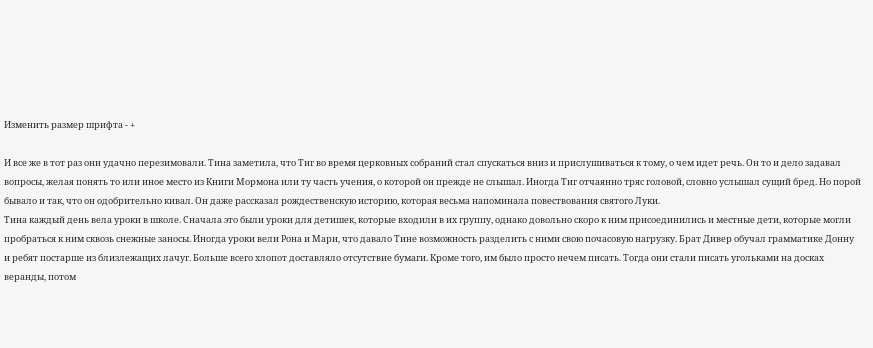Изменить размер шрифта - +

И все же в тот раз они удачно перезимовали. Тина заметила, что Тиг во время церковных собраний стал спускаться вниз и прислушиваться к тому, о чем идет речь. Он то и дело задавал вопросы, желая понять то или иное место из Книги Мормона или ту часть учения, о которой он прежде не слышал. Иногда Тиг отчаянно тряс головой, словно услышал сущий бред. Но порой бывало и так, что он одобрительно кивал. Он даже рассказал рождественскую историю, которая весьма напоминала повествования святого Луки.
Тина каждый день вела уроки в школе. Сначала это были уроки для детишек, которые входили в их группу, однако довольно скоро к ним присоединились и местные дети, которые могли пробраться к ним сквозь снежные заносы. Иногда уроки вели Рона и Мари, что давало Тине возможность разделить с ними свою почасовую нагрузку. Брат Дивер обучал грамматике Донну и ребят постарше из близлежащих лачуг. Больше всего хлопот доставляло отсутствие бумаги. Кроме того, им было просто нечем писать. Тогда они стали писать угольками на досках веранды, потом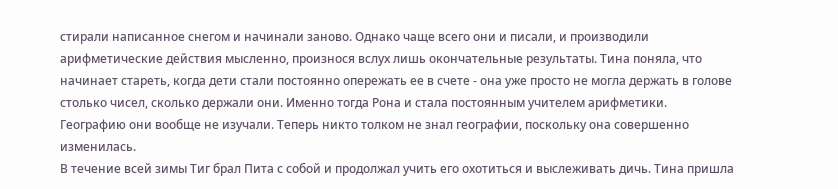стирали написанное снегом и начинали заново. Однако чаще всего они и писали, и производили арифметические действия мысленно, произнося вслух лишь окончательные результаты. Тина поняла, что начинает стареть, когда дети стали постоянно опережать ее в счете - она уже просто не могла держать в голове столько чисел, сколько держали они. Именно тогда Рона и стала постоянным учителем арифметики.
Географию они вообще не изучали. Теперь никто толком не знал географии, поскольку она совершенно изменилась.
В течение всей зимы Тиг брал Пита с собой и продолжал учить его охотиться и выслеживать дичь. Тина пришла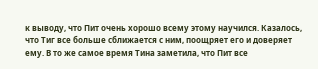к выводу, что Пит очень хорошо всему этому научился. Казалось, что Тиг все больше сближается с ним, поощряет его и доверяет ему. В то же самое время Тина заметила, что Пит все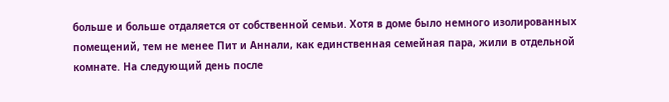больше и больше отдаляется от собственной семьи. Хотя в доме было немного изолированных помещений, тем не менее Пит и Аннали, как единственная семейная пара, жили в отдельной комнате. На следующий день после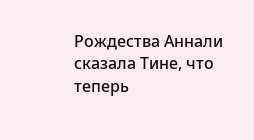Рождества Аннали сказала Тине, что теперь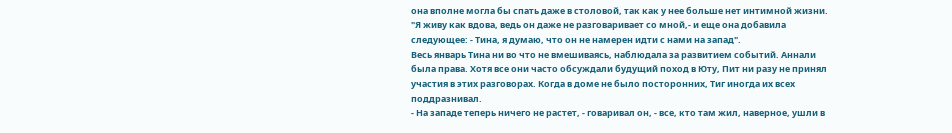она вполне могла бы спать даже в столовой, так как у нее больше нет интимной жизни. "Я живу как вдова, ведь он даже не разговаривает со мной,- и еще она добавила следующее: - Тина, я думаю, что он не намерен идти с нами на запад".
Весь январь Тина ни во что не вмешиваясь, наблюдала за развитием событий. Аннали была права. Хотя все они часто обсуждали будущий поход в Юту, Пит ни разу не принял участия в этих разговорах. Когда в доме не было посторонних, Тиг иногда их всех поддразнивал.
- На западе теперь ничего не растет, - говаривал он, - все, кто там жил, наверное, ушли в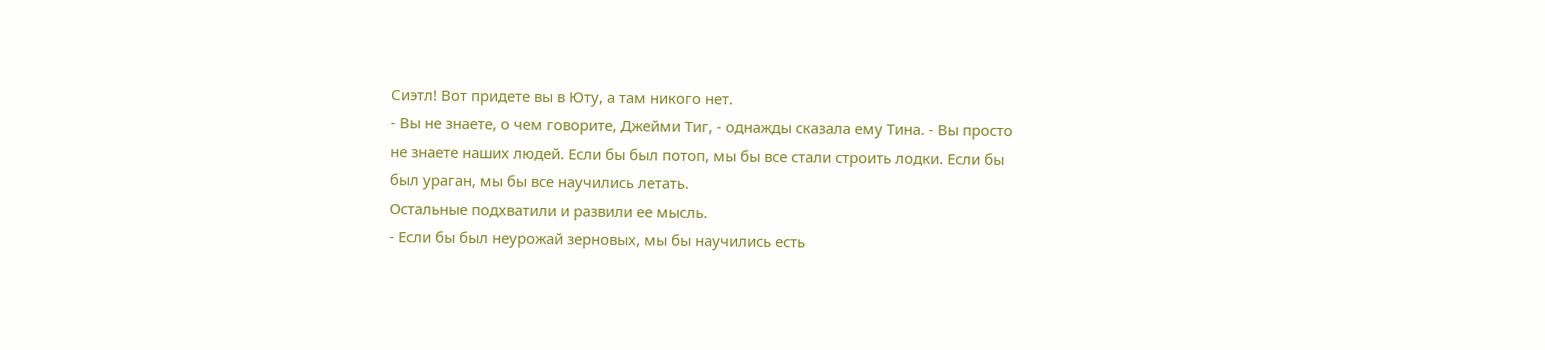Сиэтл! Вот придете вы в Юту, а там никого нет.
- Вы не знаете, о чем говорите, Джейми Тиг, - однажды сказала ему Тина. - Вы просто не знаете наших людей. Если бы был потоп, мы бы все стали строить лодки. Если бы был ураган, мы бы все научились летать.
Остальные подхватили и развили ее мысль.
- Если бы был неурожай зерновых, мы бы научились есть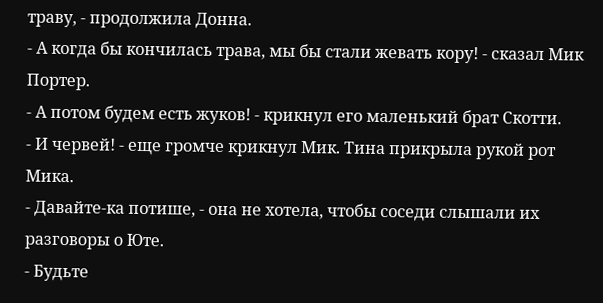траву, - продолжила Донна.
- А когда бы кончилась трава, мы бы стали жевать кору! - сказал Мик Портер.
- А потом будем есть жуков! - крикнул его маленький брат Скотти.
- И червей! - еще громче крикнул Мик. Тина прикрыла рукой рот Мика.
- Давайте-ка потише, - она не хотела, чтобы соседи слышали их разговоры о Юте.
- Будьте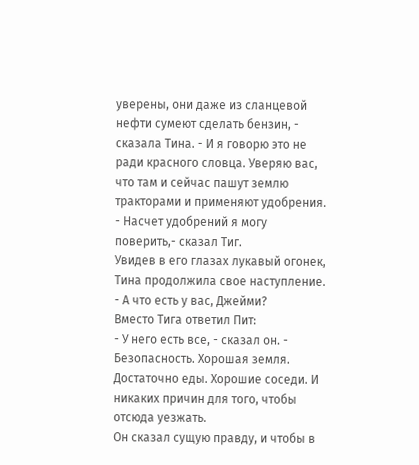уверены, они даже из сланцевой нефти сумеют сделать бензин, - сказала Тина. - И я говорю это не ради красного словца. Уверяю вас, что там и сейчас пашут землю тракторами и применяют удобрения.
- Насчет удобрений я могу поверить,- сказал Тиг.
Увидев в его глазах лукавый огонек, Тина продолжила свое наступление.
- А что есть у вас, Джейми?
Вместо Тига ответил Пит:
- У него есть все, - сказал он. - Безопасность. Хорошая земля. Достаточно еды. Хорошие соседи. И никаких причин для того, чтобы отсюда уезжать.
Он сказал сущую правду, и чтобы в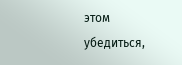этом убедиться,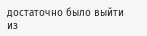достаточно было выйти из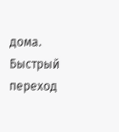дома.
Быстрый переход